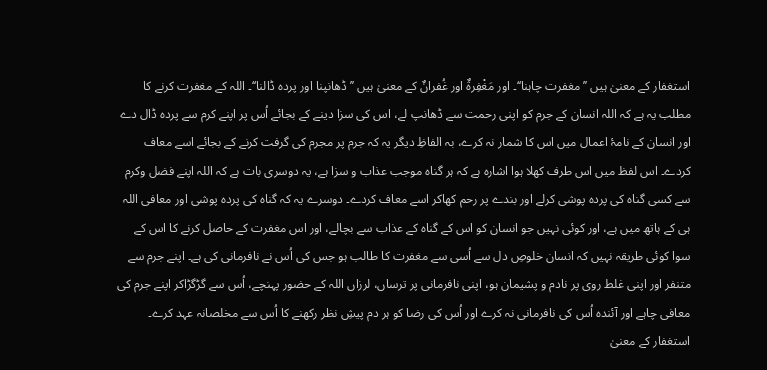استغفار کے معنیٰ ہیں ’’مغفرت چاہنا‘‘۔ اور مَغْفِرۃٌ اور غُفرانٌ کے معنیٰ ہیں ’’ڈھانپنا اور پردہ ڈالنا‘‘۔ اللہ کے مغفرت کرنے کا مطلب یہ ہے کہ اللہ انسان کے جرم کو اپنی رحمت سے ڈھانپ لے، اس کی سزا دینے کے بجائے اُس پر اپنے کرم سے پردہ ڈال دے اور انسان کے نامۂ اعمال میں اس کا شمار نہ کرے، بہ الفاظِ دیگر یہ کہ جرم پر مجرم کی گرفت کرنے کے بجائے اسے معاف کردے۔ اس لفظ میں اس طرف کھلا ہوا اشارہ ہے کہ ہر گناہ موجب عذاب و سزا ہے، یہ دوسری بات ہے کہ اللہ اپنے فضل وکرم سے کسی گناہ کی پردہ پوشی کرلے اور بندے پر رحم کھاکر اسے معاف کردے۔ دوسرے یہ کہ گناہ کی پردہ پوشی اور معافی اللہ ہی کے ہاتھ میں ہے، اور کوئی نہیں جو انسان کو اس کے گناہ کے عذاب سے بچالے، اور اس مغفرت کے حاصل کرنے کا اس کے سوا کوئی طریقہ نہیں کہ انسان خلوصِ دل سے اُسی سے مغفرت کا طالب ہو جس کی اُس نے نافرمانی کی ہے۔ اپنے جرم سے متنفر اور اپنی غلط روی پر نادم و پشیمان ہو، اپنی نافرمانی پر ترساں، لرزاں اللہ کے حضور پہنچے، اُس سے گڑگڑاکر اپنے جرم کی معافی چاہے اور آئندہ اُس کی نافرمانی نہ کرے اور اُس کی رضا کو ہر دم پیشِ نظر رکھنے کا اُس سے مخلصانہ عہد کرے۔ استغفار کے معنیٰ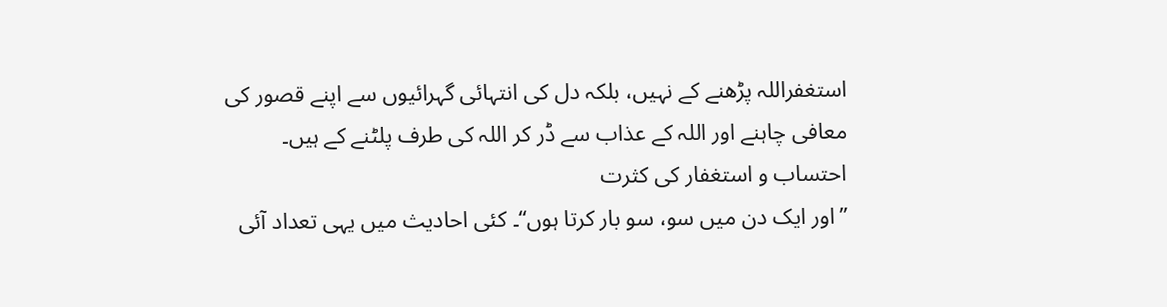استغفراللہ پڑھنے کے نہیں، بلکہ دل کی انتہائی گہرائیوں سے اپنے قصور کی معافی چاہنے اور اللہ کے عذاب سے ڈر کر اللہ کی طرف پلٹنے کے ہیں۔
احتساب و استغفار کی کثرت
’’اور ایک دن میں سو، سو بار کرتا ہوں‘‘۔ کئی احادیث میں یہی تعداد آئی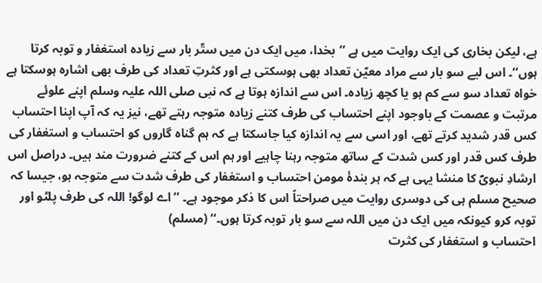ہے، لیکن بخاری کی ایک روایت میں ہے ’’بخدا، میں ایک دن میں ستّر بار سے زیادہ استغفار و توبہ کرتا ہوں‘‘۔ اس لیے سو بار سے مراد معیّن تعداد بھی ہوسکتی ہے اور کثرتِ تعداد کی طرف بھی اشارہ ہوسکتا ہے خواہ تعداد سو سے کم ہو یا کچھ زیادہ۔ اس سے اندازہ ہوتا ہے کہ نبی صلی اللہ علیہ وسلم اپنے علوئے مرتبت و عصمت کے باوجود اپنے احتساب کی طرف کتنے زیادہ متوجہ رہتے تھے، نیز یہ کہ آپ اپنا احتساب کس قدر شدید کرتے تھے، اور اسی سے یہ اندازہ کیا جاسکتا ہے کہ ہم گناہ گاروں کو احتساب و استغفار کی طرف کس قدر اور کس شدت کے ساتھ متوجہ رہنا چاہیے اور ہم اس کے کتنے ضرورت مند ہیں۔ دراصل اس ارشادِ نبویؐ کا منشا یہی ہے کہ ہر بندۂ مومن احتساب و استغفار کی طرف شدت سے متوجہ ہو، جیسا کہ صحیح مسلم ہی کی دوسری روایت میں صراحتاً اس کا ذکر موجود ہے۔ ’’اے لوگو! اللہ کی طرف پلٹو اور توبہ کرو کیونکہ میں ایک دن میں اللہ سے سو بار توبہ کرتا ہوں۔‘‘ (مسلم)
احتساب و استغفار کی کثرت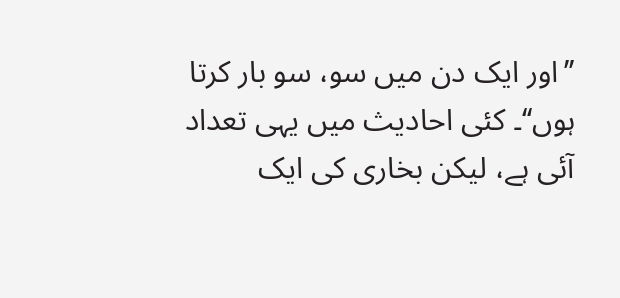’’اور ایک دن میں سو، سو بار کرتا ہوں‘‘۔ کئی احادیث میں یہی تعداد آئی ہے، لیکن بخاری کی ایک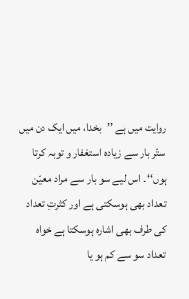روایت میں ہے ’’بخدا، میں ایک دن میں ستّر بار سے زیادہ استغفار و توبہ کرتا ہوں‘‘۔ اس لیے سو بار سے مراد معیّن تعداد بھی ہوسکتی ہے اور کثرتِ تعداد کی طرف بھی اشارہ ہوسکتا ہے خواہ تعداد سو سے کم ہو یا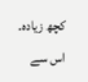کچھ زیادہ۔ اس سے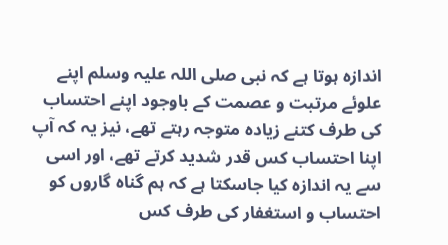اندازہ ہوتا ہے کہ نبی صلی اللہ علیہ وسلم اپنے علوئے مرتبت و عصمت کے باوجود اپنے احتساب کی طرف کتنے زیادہ متوجہ رہتے تھے، نیز یہ کہ آپ اپنا احتساب کس قدر شدید کرتے تھے، اور اسی سے یہ اندازہ کیا جاسکتا ہے کہ ہم گناہ گاروں کو احتساب و استغفار کی طرف کس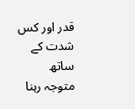قدر اور کس شدت کے ساتھ متوجہ رہنا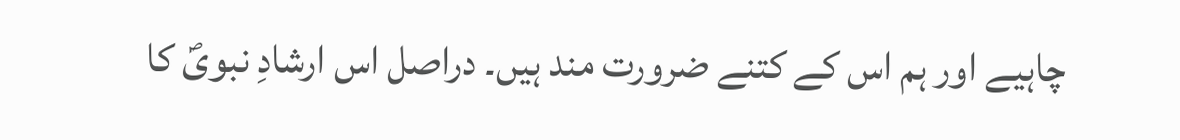چاہیے اور ہم اس کے کتنے ضرورت مند ہیں۔ دراصل اس ارشادِ نبویؐ کا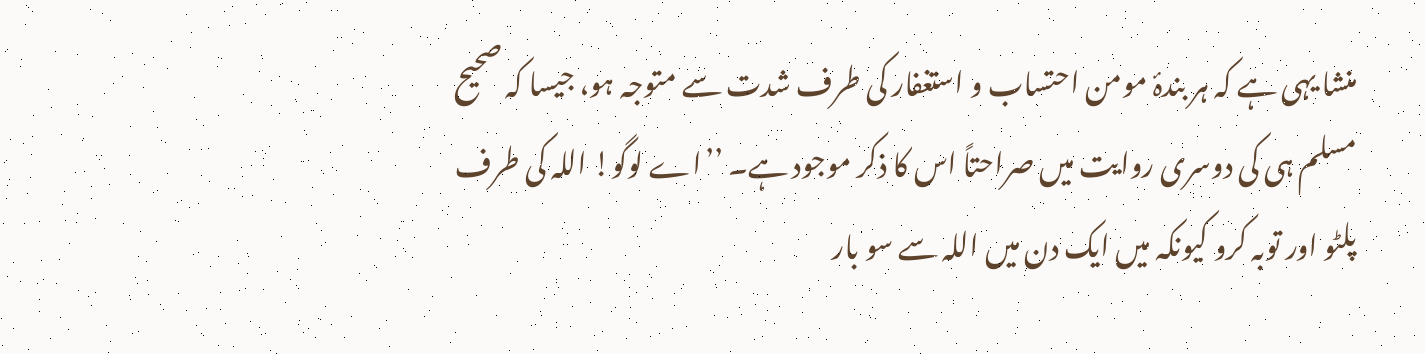منشا یہی ہے کہ ہر بندۂ مومن احتساب و استغفار کی طرف شدت سے متوجہ ہو، جیسا کہ صحیح مسلم ہی کی دوسری روایت میں صراحتاً اس کا ذکر موجود ہے۔ ’’اے لوگو! اللہ کی طرف پلٹو اور توبہ کرو کیونکہ میں ایک دن میں اللہ سے سو بار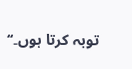توبہ کرتا ہوں۔‘‘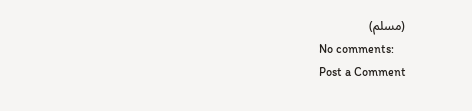(مسلم)
No comments:
Post a Comment